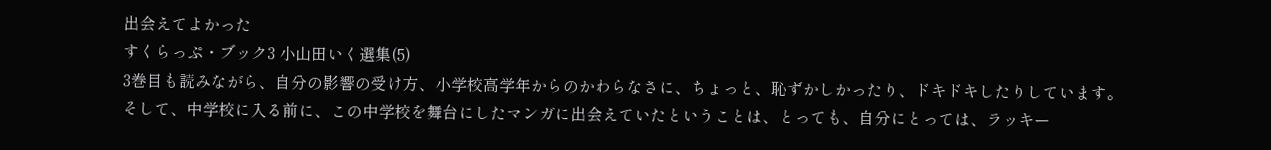出会えてよかった
すくらっぷ・ブック3 小山田いく選集(5)
3巻目も読みながら、自分の影響の受け方、小学校高学年からのかわらなさに、ちょっと、恥ずかしかったり、ドキドキしたりしています。
そして、中学校に入る前に、この中学校を舞台にしたマンガに出会えていたということは、とっても、自分にとっては、ラッキー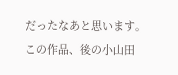だったなあと思います。
この作品、後の小山田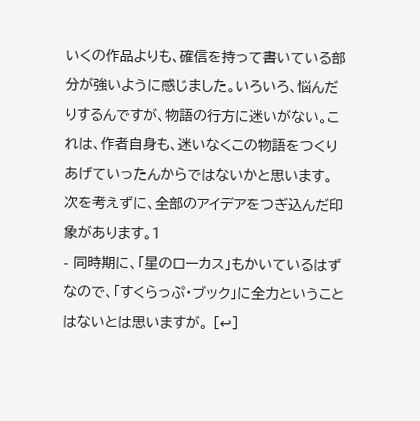いくの作品よりも、確信を持って書いている部分が強いように感じました。いろいろ、悩んだりするんですが、物語の行方に迷いがない。これは、作者自身も、迷いなくこの物語をつくりあげていったんからではないかと思います。
次を考えずに、全部のアイデアをつぎ込んだ印象があります。1
- 同時期に、「星のローカス」もかいているはずなので、「すくらっぷ・ブック」に全力ということはないとは思いますが。 [↩]